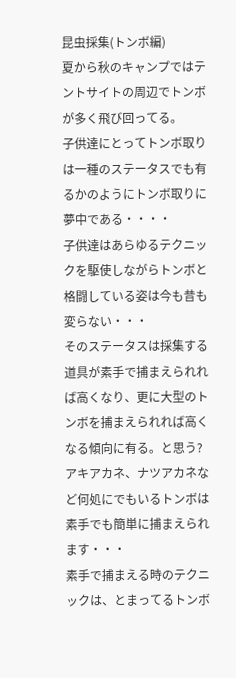昆虫採集(トンボ編)
夏から秋のキャンプではテントサイトの周辺でトンボが多く飛び回ってる。
子供達にとってトンボ取りは一種のステータスでも有るかのようにトンボ取りに夢中である・・・・
子供達はあらゆるテクニックを駆使しながらトンボと格闘している姿は今も昔も変らない・・・
そのステータスは採集する道具が素手で捕まえられれば高くなり、更に大型のトンボを捕まえられれば高くなる傾向に有る。と思う?
アキアカネ、ナツアカネなど何処にでもいるトンボは素手でも簡単に捕まえられます・・・
素手で捕まえる時のテクニックは、とまってるトンボ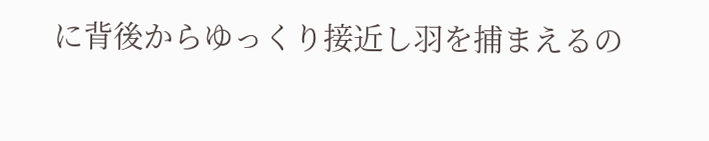に背後からゆっくり接近し羽を捕まえるの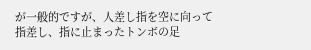が一般的ですが、人差し指を空に向って指差し、指に止まったトンボの足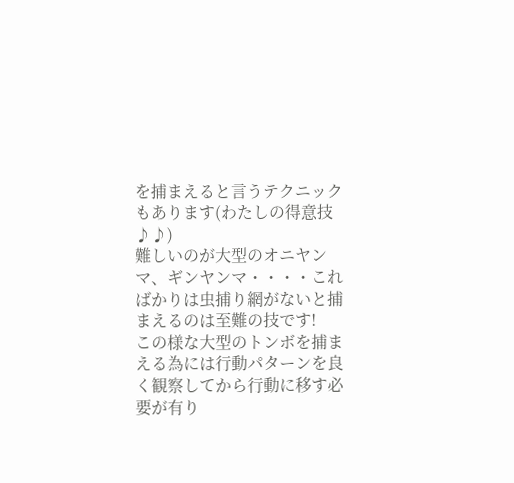を捕まえると言うテクニックもあります(わたしの得意技♪♪)
難しいのが大型のオニヤンマ、ギンヤンマ・・・・こればかりは虫捕り網がないと捕まえるのは至難の技です!
この様な大型のトンボを捕まえる為には行動パターンを良く観察してから行動に移す必要が有り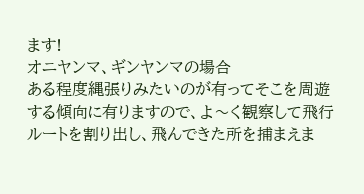ます!
オニヤンマ、ギンヤンマの場合
ある程度縄張りみたいのが有ってそこを周遊する傾向に有りますので、よ〜く観察して飛行ルートを割り出し、飛んできた所を捕まえま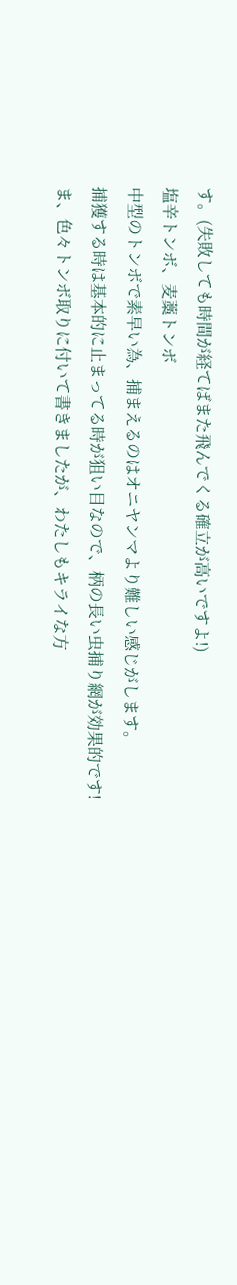す。(失敗しても時間が経てばまた飛んでくる確立が高いですよ!)
塩辛トンボ、麦藁トンボ
中型のトンボで素早い為、捕まえるのはオニヤンマより難しい感じがします。
捕獲する時は基本的に止まってる時が狙い目なので、柄の長い虫捕り網が効果的です!
ま、色々トンボ取りに付いて書きましたが、わたしもキライな方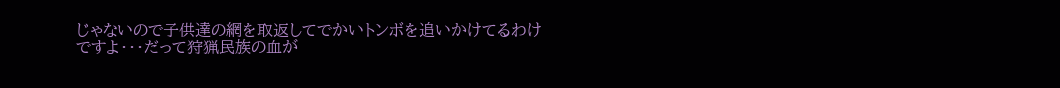じゃないので子供達の網を取返してでかいトンボを追いかけてるわけですよ・・・だって狩猟民族の血が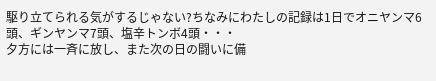駆り立てられる気がするじゃない?ちなみにわたしの記録は1日でオニヤンマ6頭、ギンヤンマ7頭、塩辛トンボ4頭・・・
夕方には一斉に放し、また次の日の闘いに備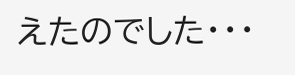えたのでした・・・